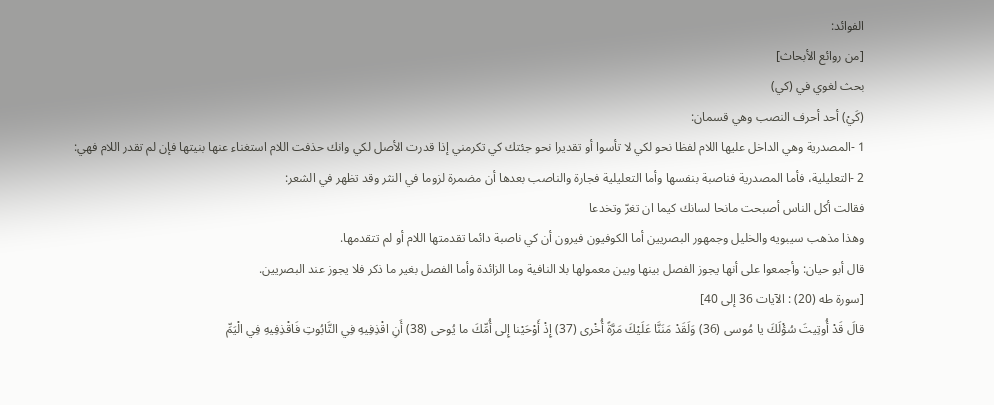الفوائد:
[من روائع الأبحاث]
بحث لغوي في (كي)
(كَيْ) أحد أحرف النصب وهي قسمان:
1 -المصدرية وهي الداخل عليها اللام لفظا نحو لكي لا تأسوا أو تقديرا نحو جئتك كي تكرمني إذا قدرت الأصل لكي وانك حذفت اللام استغناء عنها بنيتها فإن لم تقدر اللام فهي:
2 -التعليلية، فأما المصدرية فناصبة بنفسها وأما التعليلية فجارة والناصب بعدها أن مضمرة لزوما في النثر وقد تظهر في الشعر:
فقالت أكل الناس أصبحت مانحا لسانك كيما ان تغرّ وتخدعا
وهذا مذهب سيبويه والخليل وجمهور البصريين أما الكوفيون فيرون أن كي ناصبة دائما تقدمتها اللام أو لم تتقدمها.
قال أبو حيان: وأجمعوا على أنها يجوز الفصل بينها وبين معمولها بلا النافية وما الزائدة وأما الفصل بغير ما ذكر فلا يجوز عند البصريين.
[سورة طه (20) : الآيات 36 إلى 40]
قالَ قَدْ أُوتِيتَ سُؤْلَكَ يا مُوسى (36) وَلَقَدْ مَنَنَّا عَلَيْكَ مَرَّةً أُخْرى (37) إِذْ أَوْحَيْنا إِلى أُمِّكَ ما يُوحى (38) أَنِ اقْذِفِيهِ فِي التَّابُوتِ فَاقْذِفِيهِ فِي الْيَمِّ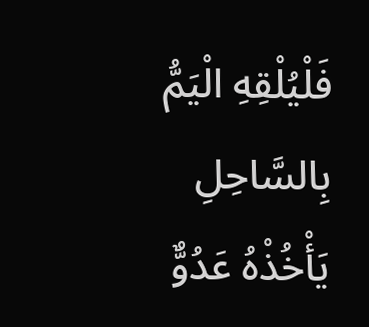فَلْيُلْقِهِ الْيَمُّ بِالسَّاحِلِ يَأْخُذْهُ عَدُوٌّ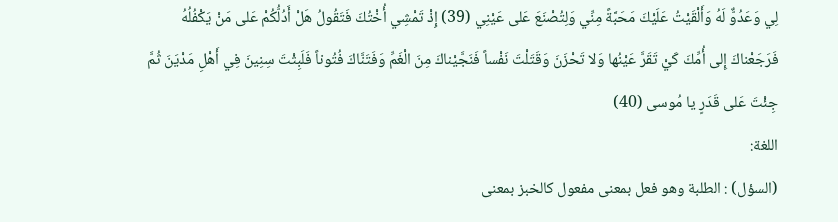لِي وَعَدُوٌّ لَهُ وَأَلْقَيْتُ عَلَيْكَ مَحَبَّةً مِنِّي وَلِتُصْنَعَ عَلى عَيْنِي (39) إِذْ تَمْشِي أُخْتُكَ فَتَقُولُ هَلْ أَدُلُّكُمْ عَلى مَنْ يَكْفُلُهُ فَرَجَعْناكَ إِلى أُمِّكَ كَيْ تَقَرَّ عَيْنُها وَلا تَحْزَنَ وَقَتَلْتَ نَفْساً فَنَجَّيْناكَ مِنَ الْغَمِّ وَفَتَنَّاكَ فُتُوناً فَلَبِثْتَ سِنِينَ فِي أَهْلِ مَدْيَنَ ثُمَّ جِئْتَ عَلى قَدَرٍ يا مُوسى (40)
اللغة:
(السؤل) : الطلبة وهو فعل بمعنى مفعول كالخبز بمعنى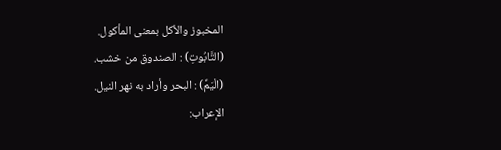المخبوز والأكل بمعنى المأكول.
(التَّابُوتِ) : الصندوق من خشب.
(الْيَمِّ) : البحر وأراد به نهر النيل.
الإعراب: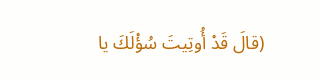(قالَ قَدْ أُوتِيتَ سُؤْلَكَ يا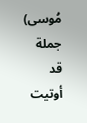مُوسى) جملة قد أوتيت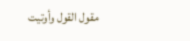مقول القول وأوتيت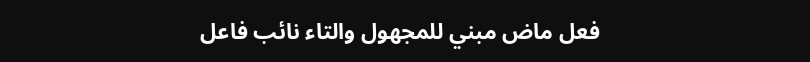فعل ماض مبني للمجهول والتاء نائب فاعل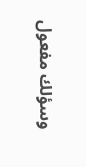وسؤلك مفعول